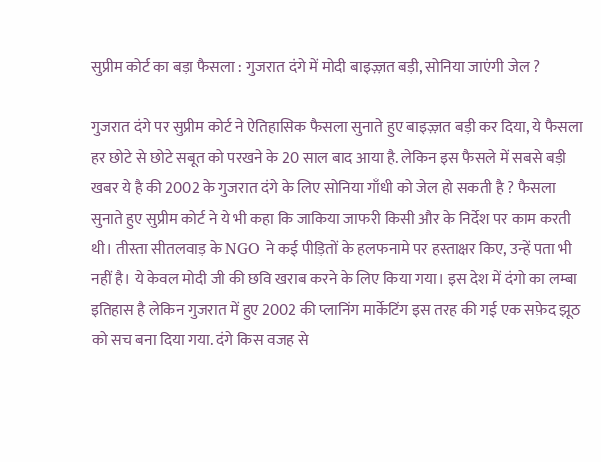सुप्रीम कोर्ट का बड़ा फैसला : गुजरात दंगे में मोदी बाइज़्ज़त बड़ी, सोनिया जाएंगी जेल ?

गुजरात दंगे पर सुप्रीम कोर्ट ने ऐतिहासिक फैसला सुनाते हुए बाइज़्ज़त बड़ी कर दिया, ये फैसला हर छोटे से छोटे सबूत को परखने के 20 साल बाद आया है. लेकिन इस फैसले में सबसे बड़ी खबर ये है की 2002 के गुजरात दंगे के लिए सोनिया गाँधी को जेल हो सकती है ? फैसला सुनाते हुए सुप्रीम कोर्ट ने ये भी कहा कि जाकिया जाफरी किसी और के निर्देश पर काम करती थी। तीस्ता सीतलवाड़ के NGO ने कई पीड़ितों के हलफनामे पर हस्ताक्षर किए, उन्हें पता भी नहीं है। ये केवल मोदी जी की छवि खराब करने के लिए किया गया। इस देश में दंगो का लम्बा इतिहास है लेकिन गुजरात में हुए 2002 की प्लानिंग मार्केटिंग इस तरह की गई एक सफ़ेद झूठ को सच बना दिया गया. दंगे किस वजह से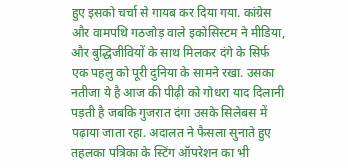हुए इसको चर्चा से गायब कर दिया गया. कांग्रेस और वामपथि गठजोड़ वाले इकोसिस्टम ने मीडिया, और बुद्धिजीवियों के साथ मिलकर दंगे के सिर्फ एक पहलु को पूरी दुनिया के सामने रखा. उसका नतीजा ये है आज की पीढ़ी को गोधरा याद दिलानी पड़ती है जबकि गुजरात दंगा उसके सिलेबस में पढ़ाया जाता रहा. अदालत ने फैसला सुनाते हुए तहलका पत्रिका के स्टिंग ऑपरेशन का भी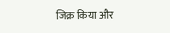जिक्र किया और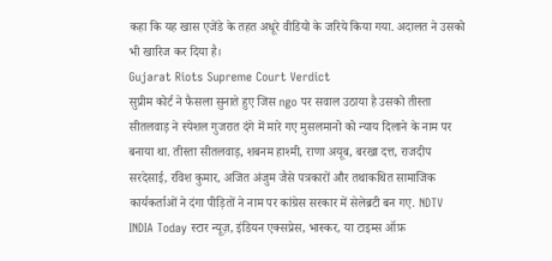कहा कि यह खास एजेंडे के तहत अधूरे वीडियो के जरिये किया गया. अदालत ने उसको भी खारिज कर दिया है।
Gujarat Riots Supreme Court Verdict
सुप्रीम कोर्ट ने फैसला सुनाते हुए जिस ngo पर सवाल उठाया है उसको तीस्ता सीतलवाड़ ने स्पेशल गुजरात दंगे में मारे गए मुसलमानो को न्याय दिलाने के नाम पर बनाया था. तीस्ता सीतलवाड़, शबनम हाश्मी, राणा अयूब, बरखा दत्त, राजदीप सरदेसाई, रविश कुमार, अजित अंजुम जैसे पत्रकारों और तथाकथित सामाजिक कार्यकर्ताओं ने दंगा पीड़ितों ने नाम पर कांग्रेस सरकार में सेलेब्रटी बन गए. NDTV INDIA Today स्टार न्यूज़, इंडियन एक्सप्रेस, भास्कर, या टाइम्स ऑफ़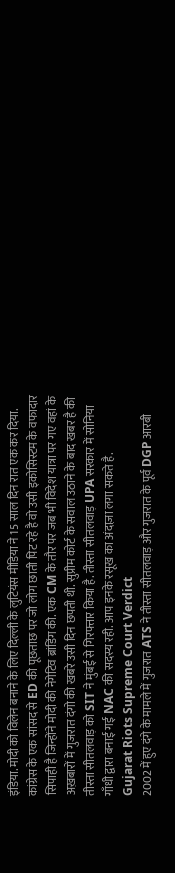इंडिया. मोदी को विलेन बनाने के लिए दिल्ली के लुटियंस मीडिया ने 15 साल दिन रात एक कर दिया. कांग्रेस के एक सांसद से ED की पूछताछ पर जो लोग छाती पिट रहे है वो उसी इकोसिस्टम के वफादार सिपाही है जिन्होंने मोदी की नेगेटिव ब्रांडिंग की. एक CM के तौर पर जब भी विदेश यात्रा पर गए वहां के अख़बारों में गुजरात दंगो की खबरे उसी दिन छपती थी. सुप्रीम कोर्ट के सवाल उठाने के बाद खबर है की तीस्ता सीतलवाड़ को SIT ने मुंबई से गिरफ्तार किया है. तीस्ता सीतलवाड़ UPA सरकार में सोनिया गाँधी द्वारा बनाई गई NAC की सदस्य रही. आप इनके रसूख का अंदाज़ा लगा सकते है.
Gujarat Riots Supreme Court Verdict
2002 में हुए दंगे के मामले में गुजरात ATS ने तीस्ता सीतलवाड़ और गुजरात के पूर्व DGP आरबी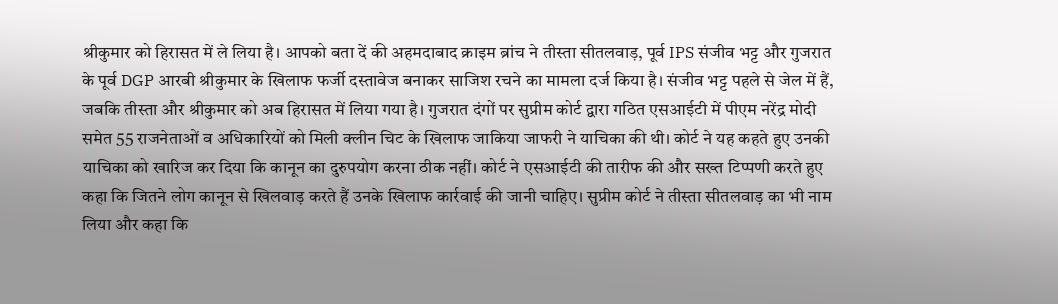श्रीकुमार को हिरासत में ले लिया है। आपको बता दें की अहमदाबाद क्राइम ब्रांच ने तीस्ता सीतलवाड़, पूर्व IPS संजीव भट्ट और गुजरात के पूर्व DGP आरबी श्रीकुमार के खिलाफ फर्जी दस्तावेज बनाकर साजिश रचने का मामला दर्ज किया है। संजीव भट्ट पहले से जेल में हैं, जबकि तीस्ता और श्रीकुमार को अब हिरासत में लिया गया है। गुजरात दंगों पर सुप्रीम कोर्ट द्वारा गठित एसआईटी में पीएम नरेंद्र मोदी समेत 55 राजनेताओं व अधिकारियों को मिली क्लीन चिट के खिलाफ जाकिया जाफरी ने याचिका की थी। कोर्ट ने यह कहते हुए उनकी याचिका को खारिज कर दिया कि कानून का दुरुपयोग करना ठीक नहीं। कोर्ट ने एसआईटी की तारीफ की और सख्त टिप्पणी करते हुए कहा कि जितने लोग कानून से खिलवाड़ करते हैं उनके खिलाफ कार्रवाई की जानी चाहिए। सुप्रीम कोर्ट ने तीस्ता सीतलवाड़ का भी नाम लिया और कहा कि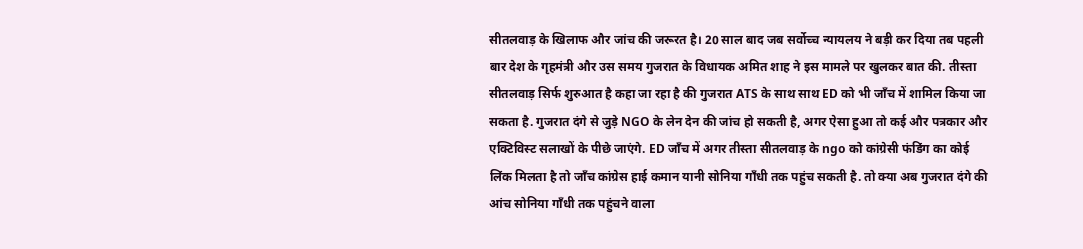सीतलवाड़ के खिलाफ और जांच की जरूरत है। 20 साल बाद जब सर्वोच्च न्यायलय ने बड़ी कर दिया तब पहली बार देश के गृहमंत्री और उस समय गुजरात के विधायक अमित शाह ने इस मामले पर खुलकर बात की. तीस्ता सीतलवाड़ सिर्फ शुरुआत है कहा जा रहा है की गुजरात ATS के साथ साथ ED को भी जाँच में शामिल किया जा सकता है. गुजरात दंगे से जुड़े NGO के लेन देन की जांच हो सकती है, अगर ऐसा हुआ तो कई और पत्रकार और एक्टिविस्ट सलाखों के पीछे जाएंगे. ED जाँच में अगर तीस्ता सीतलवाड़ के ngo को कांग्रेसी फंडिंग का कोई लिंक मिलता है तो जाँच कांग्रेस हाई कमान यानी सोनिया गाँधी तक पहुंच सकती है. तो क्या अब गुजरात दंगे की आंच सोनिया गाँधी तक पहुंचने वाला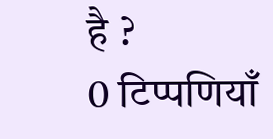है ?
0 टिप्पणियाँ